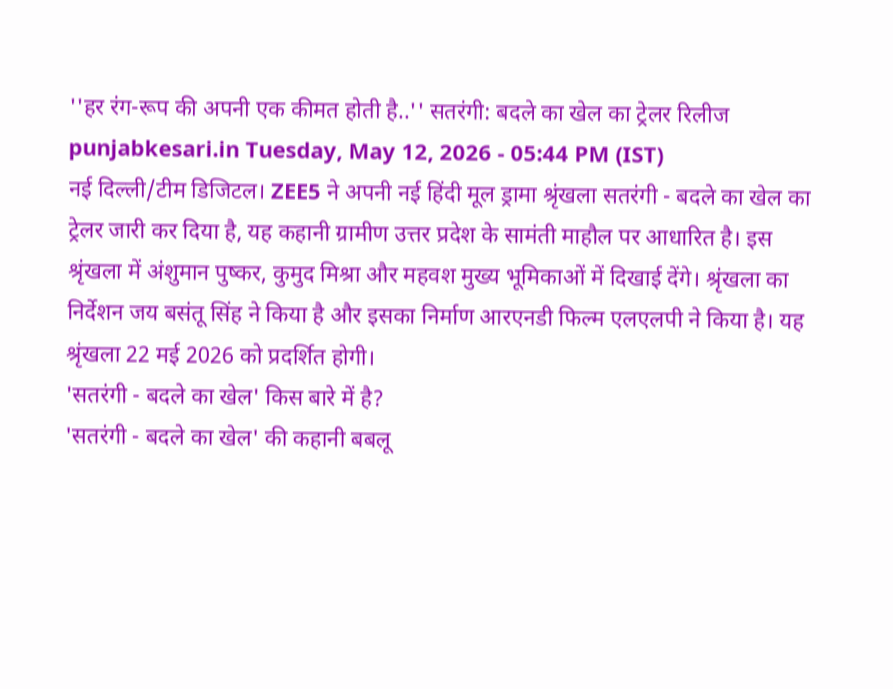''हर रंग-रूप की अपनी एक कीमत होती है..'' सतरंगी: बदले का खेल का ट्रेलर रिलीज
punjabkesari.in Tuesday, May 12, 2026 - 05:44 PM (IST)
नई दिल्ली/टीम डिजिटल। ZEE5 ने अपनी नई हिंदी मूल ड्रामा श्रृंखला सतरंगी - बदले का खेल का ट्रेलर जारी कर दिया है, यह कहानी ग्रामीण उत्तर प्रदेश के सामंती माहौल पर आधारित है। इस श्रृंखला में अंशुमान पुष्कर, कुमुद मिश्रा और महवश मुख्य भूमिकाओं में दिखाई देंगे। श्रृंखला का निर्देशन जय बसंतू सिंह ने किया है और इसका निर्माण आरएनडी फिल्म एलएलपी ने किया है। यह श्रृंखला 22 मई 2026 को प्रदर्शित होगी।
'सतरंगी - बदले का खेल' किस बारे में है?
'सतरंगी - बदले का खेल' की कहानी बबलू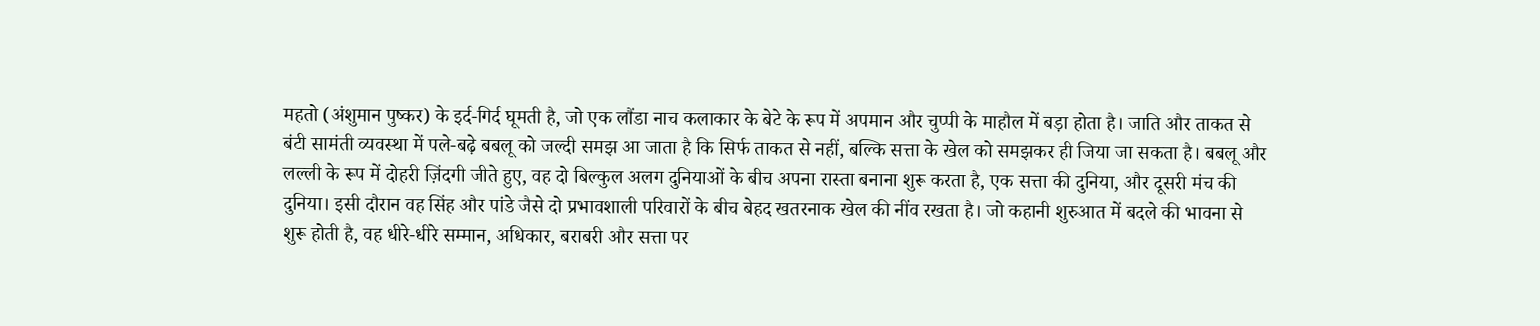महतो (अंशुमान पुष्कर) के इर्द-गिर्द घूमती है, जो एक लौंडा नाच कलाकार के बेटे के रूप में अपमान और चुप्पी के माहौल में बड़ा होता है। जाति और ताकत से बंटी सामंती व्यवस्था में पले-बढ़े बबलू को जल्दी समझ आ जाता है कि सिर्फ ताकत से नहीं, बल्कि सत्ता के खेल को समझकर ही जिया जा सकता है। बबलू और लल्ली के रूप में दोहरी ज़िंदगी जीते हुए, वह दो बिल्कुल अलग दुनियाओं के बीच अपना रास्ता बनाना शुरू करता है, एक सत्ता की दुनिया, और दूसरी मंच की दुनिया। इसी दौरान वह सिंह और पांडे जैसे दो प्रभावशाली परिवारों के बीच बेहद खतरनाक खेल की नींव रखता है। जो कहानी शुरुआत में बदले की भावना से शुरू होती है, वह धीरे-धीरे सम्मान, अधिकार, बराबरी और सत्ता पर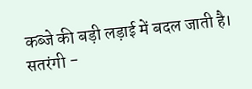कब्जे की बड़ी लड़ाई में बदल जाती है।
सतरंगी -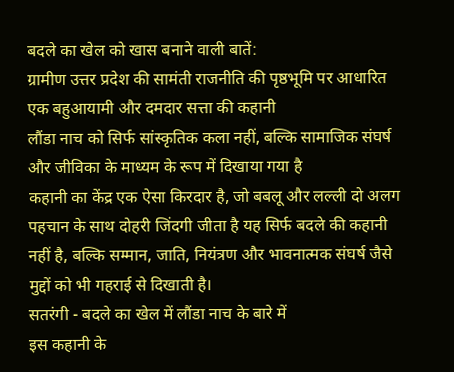बदले का खेल को खास बनाने वाली बातें:
ग्रामीण उत्तर प्रदेश की सामंती राजनीति की पृष्ठभूमि पर आधारित एक बहुआयामी और दमदार सत्ता की कहानी
लौंडा नाच को सिर्फ सांस्कृतिक कला नहीं, बल्कि सामाजिक संघर्ष और जीविका के माध्यम के रूप में दिखाया गया है
कहानी का केंद्र एक ऐसा किरदार है, जो बबलू और लल्ली दो अलग पहचान के साथ दोहरी जिंदगी जीता है यह सिर्फ बदले की कहानी नहीं है, बल्कि सम्मान, जाति, नियंत्रण और भावनात्मक संघर्ष जैसे मुद्दों को भी गहराई से दिखाती है।
सतरंगी - बदले का खेल में लौंडा नाच के बारे में
इस कहानी के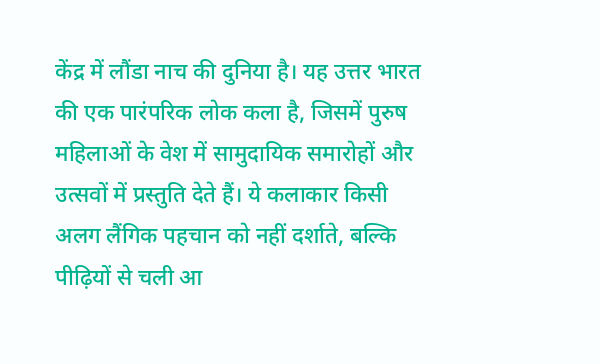केंद्र में लौंडा नाच की दुनिया है। यह उत्तर भारत की एक पारंपरिक लोक कला है, जिसमें पुरुष महिलाओं के वेश में सामुदायिक समारोहों और उत्सवों में प्रस्तुति देते हैं। ये कलाकार किसी अलग लैंगिक पहचान को नहीं दर्शाते, बल्कि पीढ़ियों से चली आ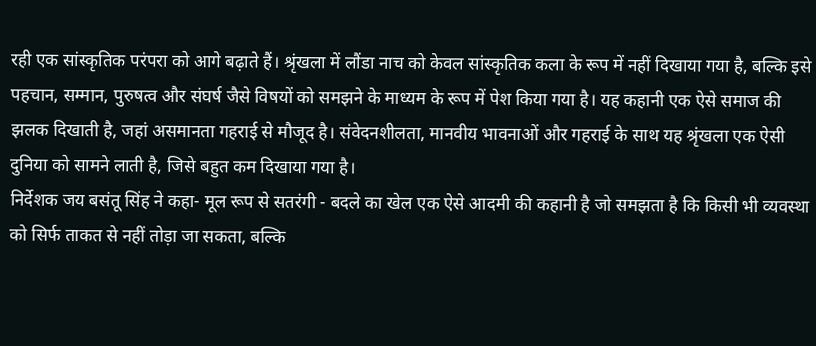रही एक सांस्कृतिक परंपरा को आगे बढ़ाते हैं। श्रृंखला में लौंडा नाच को केवल सांस्कृतिक कला के रूप में नहीं दिखाया गया है, बल्कि इसे पहचान, सम्मान, पुरुषत्व और संघर्ष जैसे विषयों को समझने के माध्यम के रूप में पेश किया गया है। यह कहानी एक ऐसे समाज की झलक दिखाती है, जहां असमानता गहराई से मौजूद है। संवेदनशीलता, मानवीय भावनाओं और गहराई के साथ यह श्रृंखला एक ऐसी दुनिया को सामने लाती है, जिसे बहुत कम दिखाया गया है।
निर्देशक जय बसंतू सिंह ने कहा- मूल रूप से सतरंगी - बदले का खेल एक ऐसे आदमी की कहानी है जो समझता है कि किसी भी व्यवस्था को सिर्फ ताकत से नहीं तोड़ा जा सकता, बल्कि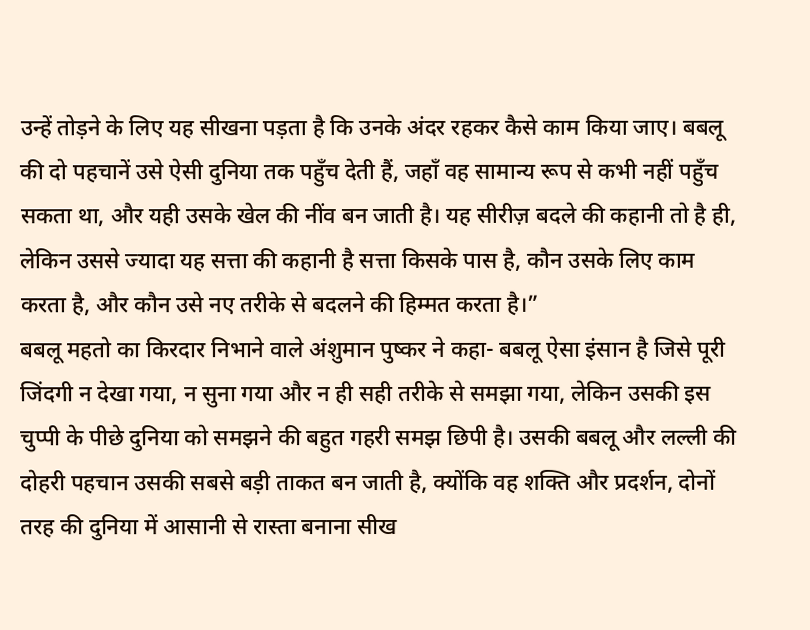उन्हें तोड़ने के लिए यह सीखना पड़ता है कि उनके अंदर रहकर कैसे काम किया जाए। बबलू की दो पहचानें उसे ऐसी दुनिया तक पहुँच देती हैं, जहाँ वह सामान्य रूप से कभी नहीं पहुँच सकता था, और यही उसके खेल की नींव बन जाती है। यह सीरीज़ बदले की कहानी तो है ही, लेकिन उससे ज्यादा यह सत्ता की कहानी है सत्ता किसके पास है, कौन उसके लिए काम करता है, और कौन उसे नए तरीके से बदलने की हिम्मत करता है।”
बबलू महतो का किरदार निभाने वाले अंशुमान पुष्कर ने कहा- बबलू ऐसा इंसान है जिसे पूरी जिंदगी न देखा गया, न सुना गया और न ही सही तरीके से समझा गया, लेकिन उसकी इस चुप्पी के पीछे दुनिया को समझने की बहुत गहरी समझ छिपी है। उसकी बबलू और लल्ली की दोहरी पहचान उसकी सबसे बड़ी ताकत बन जाती है, क्योंकि वह शक्ति और प्रदर्शन, दोनों तरह की दुनिया में आसानी से रास्ता बनाना सीख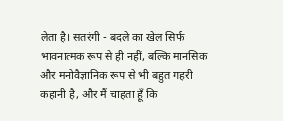लेता है। सतरंगी - बदले का खेल सिर्फ भावनात्मक रूप से ही नहीं, बल्कि मानसिक और मनोवैज्ञानिक रूप से भी बहुत गहरी कहानी है, और मैं चाहता हूँ कि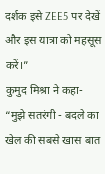दर्शक इसे ZEE5 पर देखें और इस यात्रा को महसूस करें।”
कुमुद मिश्रा ने कहा- “मुझे सतरंगी - बदले का खेल की सबसे खास बात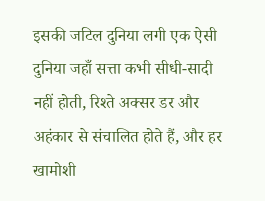इसकी जटिल दुनिया लगी एक ऐसी दुनिया जहाँ सत्ता कभी सीधी-सादी नहीं होती, रिश्ते अक्सर डर और अहंकार से संचालित होते हैं, और हर खामोशी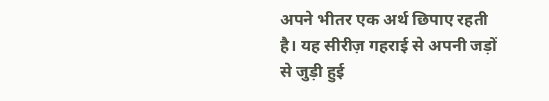अपने भीतर एक अर्थ छिपाए रहती है। यह सीरीज़ गहराई से अपनी जड़ों से जुड़ी हुई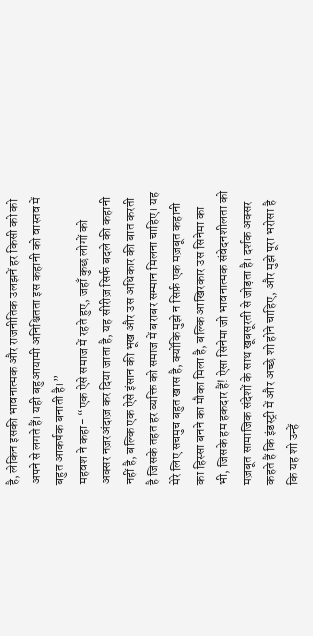है, लेकिन इसकी भावनात्मक और राजनीतिक उलझनें हर किसी को को अपने से लगते हैं। यही बहुआयामी अनिश्चितता इस कहानी को वास्तव में बहुत आकर्षक बनाती है।”
महवश ने कहा- “एक ऐसे समाज में रहते हुए, जहाँ कुछ लोगों को अक्सर नज़रअंदाज़ कर दिया जाता है, यह सीरीज़ सिर्फ बदले की कहानी नहीं है, बल्कि एक ऐसे इंसान की भूख और उस अधिकार की बात करती है जिसके तहत हर व्यक्ति को समाज में बराबर सम्मान मिलना चाहिए। यह मेरे लिए सचमुच बहुत खास है, क्योंकि मुझे न सिर्फ़ एक मज़बूत कहानी का हिस्सा बनने का मौका मिला है, बल्कि आखिरकार उस सिनेमा का भी, जिसके हम हकदार हैं! ऐसा सिनेमा जो भावनात्मक संवेदनशीलता को मज़बूत सामाजिक संदेशों के साथ खूबसूरती से जोड़ता है। दर्शक अक्सर कहते हैं कि इंडस्ट्री में और अच्छे शो होने चाहिए, और मुझे पूरा भरोसा है कि यह शो उन्हें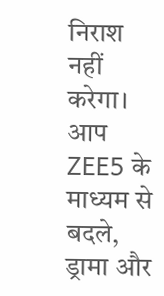निराश नहीं करेगा। आप ZEE5 के माध्यम से बदले, ड्रामा और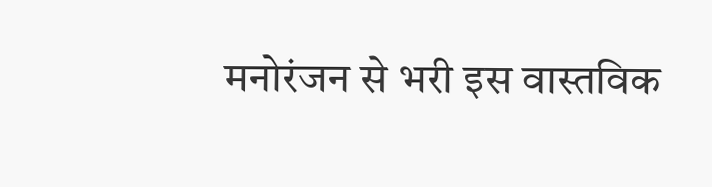मनोरंजन से भरी इस वास्तविक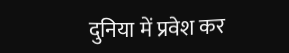दुनिया में प्रवेश कर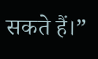सकते हैं।”